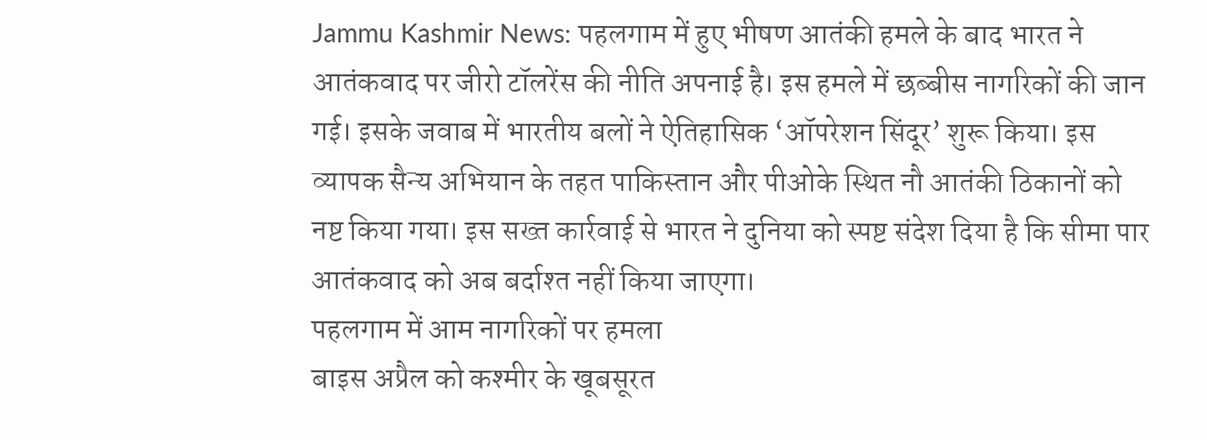Jammu Kashmir News: पहलगाम में हुए भीषण आतंकी हमले के बाद भारत ने आतंकवाद पर जीरो टॉलरेंस की नीति अपनाई है। इस हमले में छब्बीस नागरिकों की जान गई। इसके जवाब में भारतीय बलों ने ऐतिहासिक ‘ऑपरेशन सिंदूर’ शुरू किया। इस व्यापक सैन्य अभियान के तहत पाकिस्तान और पीओके स्थित नौ आतंकी ठिकानों को नष्ट किया गया। इस सख्त कार्रवाई से भारत ने दुनिया को स्पष्ट संदेश दिया है कि सीमा पार आतंकवाद को अब बर्दाश्त नहीं किया जाएगा।
पहलगाम में आम नागरिकों पर हमला
बाइस अप्रैल को कश्मीर के खूबसूरत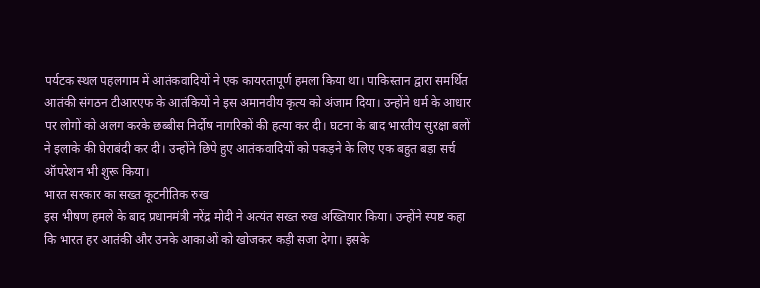पर्यटक स्थल पहलगाम में आतंकवादियों ने एक कायरतापूर्ण हमला किया था। पाकिस्तान द्वारा समर्थित आतंकी संगठन टीआरएफ के आतंकियों ने इस अमानवीय कृत्य को अंजाम दिया। उन्होंने धर्म के आधार पर लोगों को अलग करके छब्बीस निर्दोष नागरिकों की हत्या कर दी। घटना के बाद भारतीय सुरक्षा बलों ने इलाके की घेराबंदी कर दी। उन्होंने छिपे हुए आतंकवादियों को पकड़ने के लिए एक बहुत बड़ा सर्च ऑपरेशन भी शुरू किया।
भारत सरकार का सख्त कूटनीतिक रुख
इस भीषण हमले के बाद प्रधानमंत्री नरेंद्र मोदी ने अत्यंत सख्त रुख अख्तियार किया। उन्होंने स्पष्ट कहा कि भारत हर आतंकी और उनके आकाओं को खोजकर कड़ी सजा देगा। इसके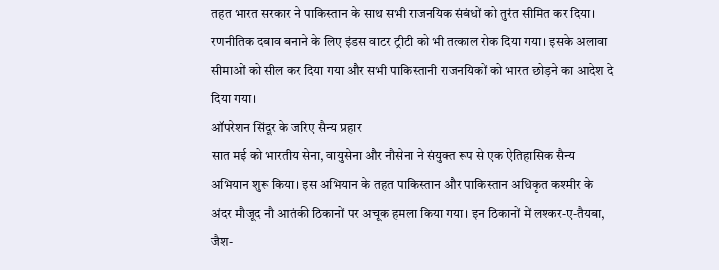तहत भारत सरकार ने पाकिस्तान के साथ सभी राजनयिक संबंधों को तुरंत सीमित कर दिया। रणनीतिक दबाव बनाने के लिए इंडस वाटर ट्रीटी को भी तत्काल रोक दिया गया। इसके अलावा सीमाओं को सील कर दिया गया और सभी पाकिस्तानी राजनयिकों को भारत छोड़ने का आदेश दे दिया गया।
ऑपरेशन सिंदूर के जरिए सैन्य प्रहार
सात मई को भारतीय सेना, वायुसेना और नौसेना ने संयुक्त रूप से एक ऐतिहासिक सैन्य अभियान शुरू किया। इस अभियान के तहत पाकिस्तान और पाकिस्तान अधिकृत कश्मीर के अंदर मौजूद नौ आतंकी ठिकानों पर अचूक हमला किया गया। इन ठिकानों में लश्कर-ए-तैयबा, जैश-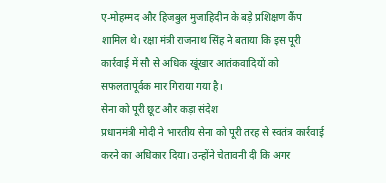ए-मोहम्मद और हिजबुल मुजाहिदीन के बड़े प्रशिक्षण कैंप शामिल थे। रक्षा मंत्री राजनाथ सिंह ने बताया कि इस पूरी कार्रवाई में सौ से अधिक खूंखार आतंकवादियों को सफलतापूर्वक मार गिराया गया है।
सेना को पूरी छूट और कड़ा संदेश
प्रधानमंत्री मोदी ने भारतीय सेना को पूरी तरह से स्वतंत्र कार्रवाई करने का अधिकार दिया। उन्होंने चेतावनी दी कि अगर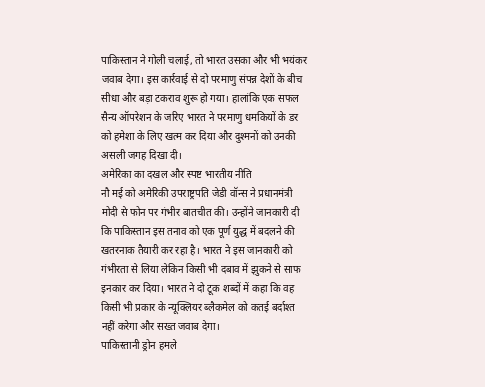पाकिस्तान ने गोली चलाई, तो भारत उसका और भी भयंकर जवाब देगा। इस कार्रवाई से दो परमाणु संपन्न देशों के बीच सीधा और बड़ा टकराव शुरू हो गया। हालांकि एक सफल सैन्य ऑपरेशन के जरिए भारत ने परमाणु धमकियों के डर को हमेशा के लिए खत्म कर दिया और दुश्मनों को उनकी असली जगह दिखा दी।
अमेरिका का दखल और स्पष्ट भारतीय नीति
नौ मई को अमेरिकी उपराष्ट्रपति जेडी वॉन्स ने प्रधानमंत्री मोदी से फोन पर गंभीर बातचीत की। उन्होंने जानकारी दी कि पाकिस्तान इस तनाव को एक पूर्ण युद्ध में बदलने की खतरनाक तैयारी कर रहा है। भारत ने इस जानकारी को गंभीरता से लिया लेकिन किसी भी दबाव में झुकने से साफ इनकार कर दिया। भारत ने दो टूक शब्दों में कहा कि वह किसी भी प्रकार के न्यूक्लियर ब्लैकमेल को कतई बर्दाश्त नहीं करेगा और सख्त जवाब देगा।
पाकिस्तानी ड्रोन हमले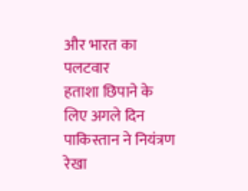और भारत का पलटवार
हताशा छिपाने के लिए अगले दिन पाकिस्तान ने नियंत्रण रेखा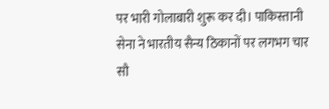पर भारी गोलाबारी शुरू कर दी। पाकिस्तानी सेना ने भारतीय सैन्य ठिकानों पर लगभग चार सौ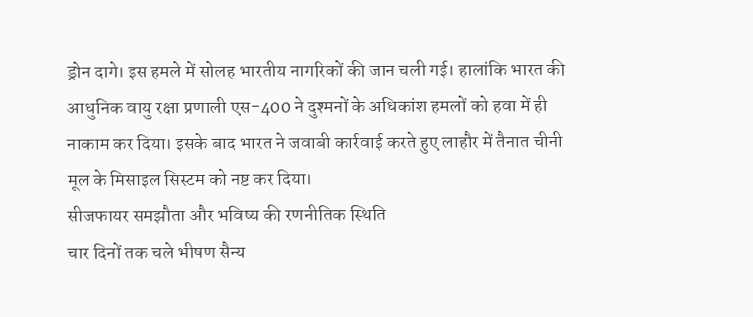ड्रोन दागे। इस हमले में सोलह भारतीय नागरिकों की जान चली गई। हालांकि भारत की आधुनिक वायु रक्षा प्रणाली एस-400 ने दुश्मनों के अधिकांश हमलों को हवा में ही नाकाम कर दिया। इसके बाद भारत ने जवाबी कार्रवाई करते हुए लाहौर में तैनात चीनी मूल के मिसाइल सिस्टम को नष्ट कर दिया।
सीजफायर समझौता और भविष्य की रणनीतिक स्थिति
चार दिनों तक चले भीषण सैन्य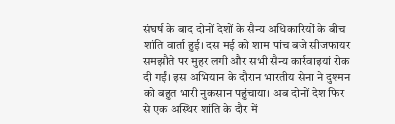संघर्ष के बाद दोनों देशों के सैन्य अधिकारियों के बीच शांति वार्ता हुई। दस मई को शाम पांच बजे सीजफायर समझौते पर मुहर लगी और सभी सैन्य कार्रवाइयां रोक दी गईं। इस अभियान के दौरान भारतीय सेना ने दुश्मन को बहुत भारी नुकसान पहुंचाया। अब दोनों देश फिर से एक अस्थिर शांति के दौर में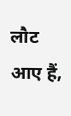लौट आए हैं,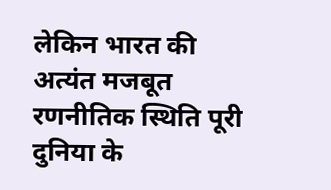लेकिन भारत की अत्यंत मजबूत रणनीतिक स्थिति पूरी दुनिया के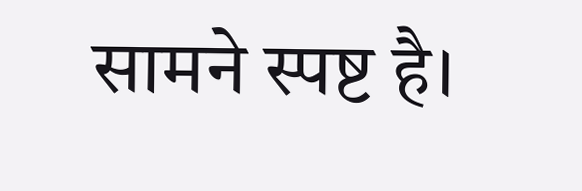सामने स्पष्ट है।